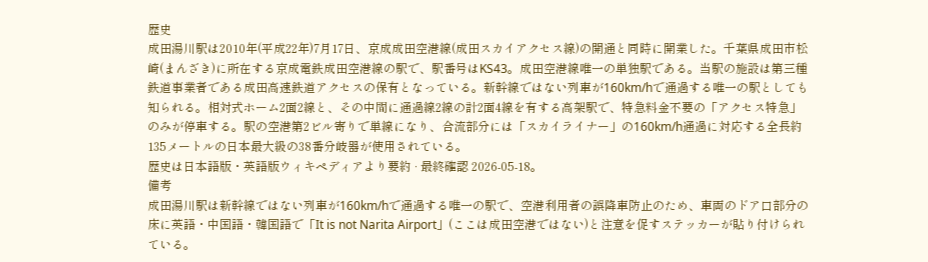歴史
成田湯川駅は2010年(平成22年)7月17日、京成成田空港線(成田スカイアクセス線)の開通と同時に開業した。千葉県成田市松崎(まんざき)に所在する京成電鉄成田空港線の駅で、駅番号はKS43。成田空港線唯一の単独駅である。当駅の施設は第三種鉄道事業者である成田高速鉄道アクセスの保有となっている。新幹線ではない列車が160km/hで通過する唯一の駅としても知られる。相対式ホーム2面2線と、その中間に通過線2線の計2面4線を有する高架駅で、特急料金不要の「アクセス特急」のみが停車する。駅の空港第2ビル寄りで単線になり、合流部分には「スカイライナー」の160km/h通過に対応する全長約135メートルの日本最大級の38番分岐器が使用されている。
歴史は日本語版・英語版ウィキペディアより要約 · 最終確認 2026-05-18。
備考
成田湯川駅は新幹線ではない列車が160km/hで通過する唯一の駅で、空港利用者の誤降車防止のため、車両のドア口部分の床に英語・中国語・韓国語で「It is not Narita Airport」(ここは成田空港ではない)と注意を促すステッカーが貼り付けられている。